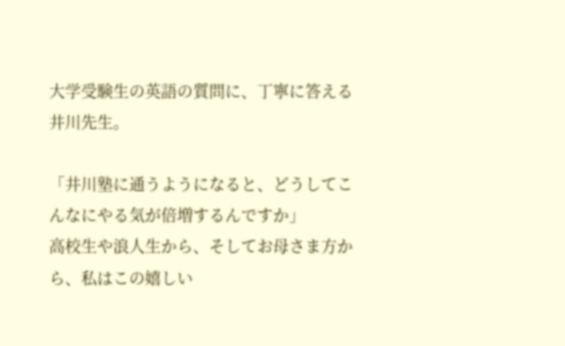大学受験生の英語の質問に、丁寧に答える井川先生。

「井川塾に通うようになると、どうしてこんなにやる気が倍増するんですか」
高校生や浪人生から、そしてお母さま方から、私はこの嬉しい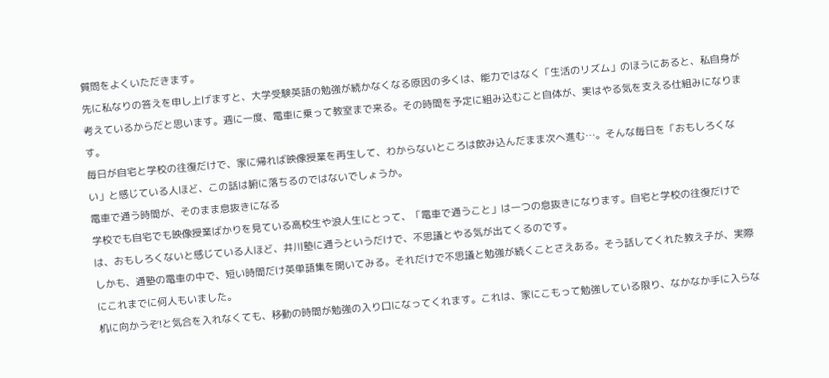質問をよくいただきます。
先に私なりの答えを申し上げますと、大学受験英語の勉強が続かなくなる原因の多くは、能力ではなく「生活のリズム」のほうにあると、私自身が考えているからだと思います。週に一度、電車に乗って教室まで来る。その時間を予定に組み込むこと自体が、実はやる気を支える仕組みになります。
毎日が自宅と学校の往復だけで、家に帰れば映像授業を再生して、わからないところは飲み込んだまま次へ進む…。そんな毎日を「おもしろくない」と感じている人ほど、この話は腑に落ちるのではないでしょうか。
電車で通う時間が、そのまま息抜きになる
学校でも自宅でも映像授業ばかりを見ている高校生や浪人生にとって、「電車で通うこと」は一つの息抜きになります。自宅と学校の往復だけでは、おもしろくないと感じている人ほど、井川塾に通うというだけで、不思議とやる気が出てくるのです。
しかも、通塾の電車の中で、短い時間だけ英単語集を開いてみる。それだけで不思議と勉強が続くことさえある。そう話してくれた教え子が、実際にこれまでに何人もいました。
机に向かうぞ!と気合を入れなくても、移動の時間が勉強の入り口になってくれます。これは、家にこもって勉強している限り、なかなか手に入らな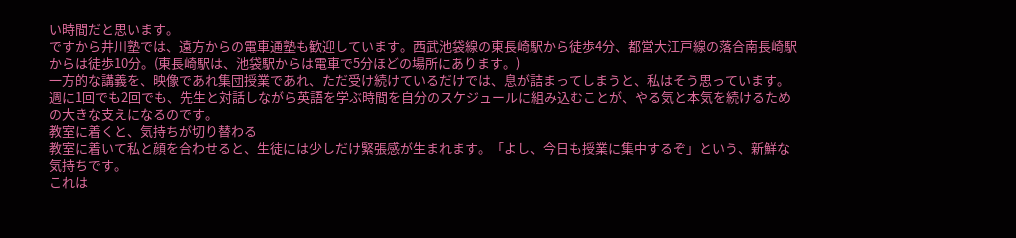い時間だと思います。
ですから井川塾では、遠方からの電車通塾も歓迎しています。西武池袋線の東長崎駅から徒歩4分、都営大江戸線の落合南長崎駅からは徒歩10分。(東長崎駅は、池袋駅からは電車で5分ほどの場所にあります。)
一方的な講義を、映像であれ集団授業であれ、ただ受け続けているだけでは、息が詰まってしまうと、私はそう思っています。週に1回でも2回でも、先生と対話しながら英語を学ぶ時間を自分のスケジュールに組み込むことが、やる気と本気を続けるための大きな支えになるのです。
教室に着くと、気持ちが切り替わる
教室に着いて私と顔を合わせると、生徒には少しだけ緊張感が生まれます。「よし、今日も授業に集中するぞ」という、新鮮な気持ちです。
これは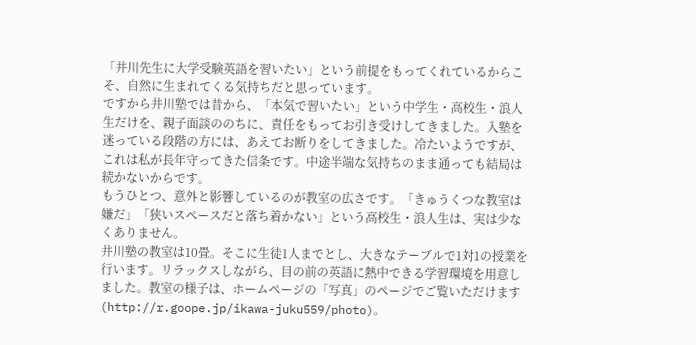「井川先生に大学受験英語を習いたい」という前提をもってくれているからこそ、自然に生まれてくる気持ちだと思っています。
ですから井川塾では昔から、「本気で習いたい」という中学生・高校生・浪人生だけを、親子面談ののちに、責任をもってお引き受けしてきました。入塾を迷っている段階の方には、あえてお断りをしてきました。冷たいようですが、これは私が長年守ってきた信条です。中途半端な気持ちのまま通っても結局は続かないからです。
もうひとつ、意外と影響しているのが教室の広さです。「きゅうくつな教室は嫌だ」「狭いスペースだと落ち着かない」という高校生・浪人生は、実は少なくありません。
井川塾の教室は10畳。そこに生徒1人までとし、大きなテーブルで1対1の授業を行います。リラックスしながら、目の前の英語に熱中できる学習環境を用意しました。教室の様子は、ホームページの「写真」のページでご覧いただけます(http://r.goope.jp/ikawa-juku559/photo)。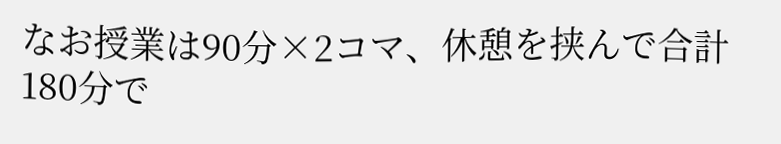なお授業は90分×2コマ、休憩を挟んで合計180分で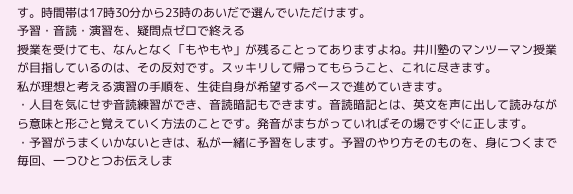す。時間帯は17時30分から23時のあいだで選んでいただけます。
予習・音読・演習を、疑問点ゼロで終える
授業を受けても、なんとなく「もやもや」が残ることってありますよね。井川塾のマンツーマン授業が目指しているのは、その反対です。スッキリして帰ってもらうこと、これに尽きます。
私が理想と考える演習の手順を、生徒自身が希望するペースで進めていきます。
・人目を気にせず音読練習ができ、音読暗記もできます。音読暗記とは、英文を声に出して読みながら意味と形ごと覚えていく方法のことです。発音がまちがっていればその場ですぐに正します。
・予習がうまくいかないときは、私が一緒に予習をします。予習のやり方そのものを、身につくまで毎回、一つひとつお伝えしま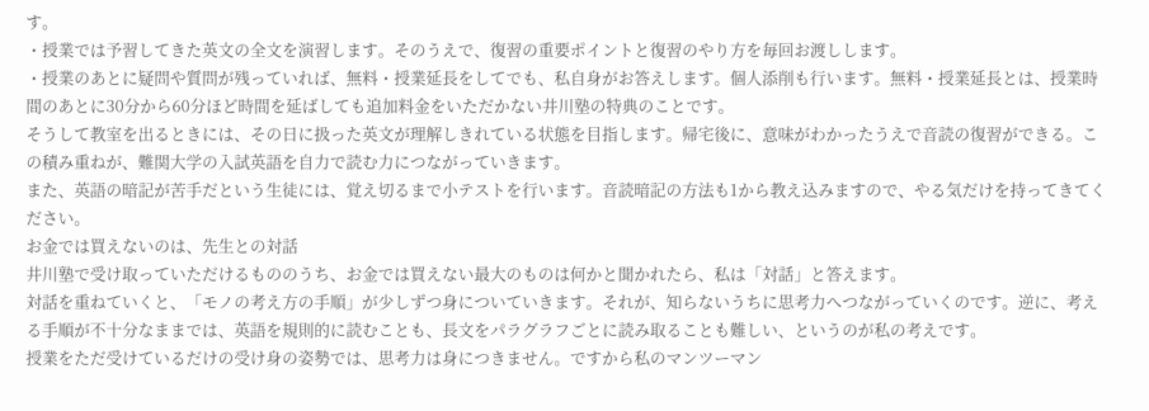す。
・授業では予習してきた英文の全文を演習します。そのうえで、復習の重要ポイントと復習のやり方を毎回お渡しします。
・授業のあとに疑問や質問が残っていれば、無料・授業延長をしてでも、私自身がお答えします。個人添削も行います。無料・授業延長とは、授業時間のあとに30分から60分ほど時間を延ばしても追加料金をいただかない井川塾の特典のことです。
そうして教室を出るときには、その日に扱った英文が理解しきれている状態を目指します。帰宅後に、意味がわかったうえで音読の復習ができる。この積み重ねが、難関大学の入試英語を自力で読む力につながっていきます。
また、英語の暗記が苦手だという生徒には、覚え切るまで小テストを行います。音読暗記の方法も1から教え込みますので、やる気だけを持ってきてください。
お金では買えないのは、先生との対話
井川塾で受け取っていただけるもののうち、お金では買えない最大のものは何かと聞かれたら、私は「対話」と答えます。
対話を重ねていくと、「モノの考え方の手順」が少しずつ身についていきます。それが、知らないうちに思考力へつながっていくのです。逆に、考える手順が不十分なままでは、英語を規則的に読むことも、長文をパラグラフごとに読み取ることも難しい、というのが私の考えです。
授業をただ受けているだけの受け身の姿勢では、思考力は身につきません。ですから私のマンツーマン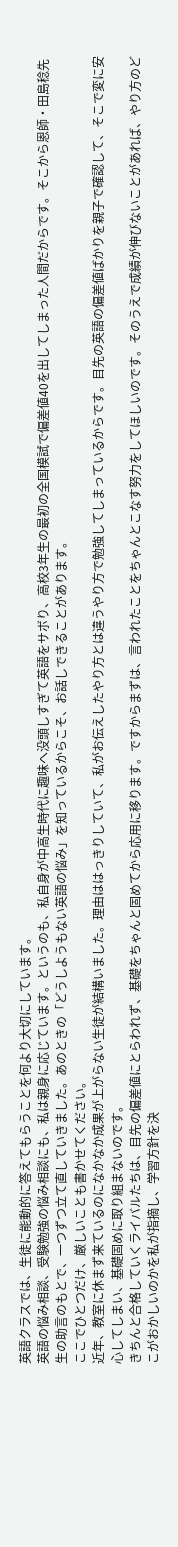英語クラスでは、生徒に能動的に答えてもらうことを何より大切にしています。
英語の悩み相談、受験勉強の悩み相談にも、私は親身に応じています。というのも、私自身が中高生時代に趣味へ没頭しすぎて英語をサボり、高校3年生の最初の全国模試で偏差値40を出してしまった人間だからです。そこから恩師・田島稔先生の助言のもとで、一つずつ立て直していきました。あのときの「どうしようもない英語の悩み」を知っているからこそ、お話しできることがあります。
ここでひとつだけ、厳しいことも書かせてください。
近年、教室に休まず来ているのになかなか成果が上がらない生徒が結構いました。理由ははっきりしていて、私がお伝えしたやり方とは違うやり方で勉強してしまっているからです。目先の英語の偏差値ばかりを親子で確認して、そこで変に安心してしまい、基礎固めに取り組まないのです。
きちんと合格していくライバルたちは、目先の偏差値にとらわれず、基礎をちゃんと固めてから応用に移ります。ですからまずは、言われたことをちゃんとこなす努力をしてほしいのです。そのうえで成績が伸びないことがあれば、やり方のどこがおかしいのかを私が指摘し、学習方針を決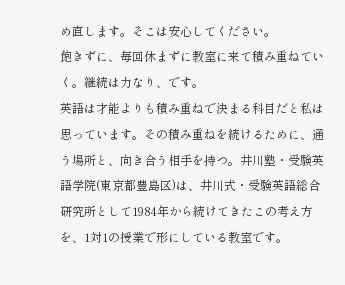め直します。そこは安心してください。
飽きずに、毎回休まずに教室に来て積み重ねていく。継続は力なり、です。
英語は才能よりも積み重ねで決まる科目だと私は思っています。その積み重ねを続けるために、通う場所と、向き合う相手を持つ。井川塾・受験英語学院(東京都豊島区)は、井川式・受験英語総合研究所として1984年から続けてきたこの考え方を、1対1の授業で形にしている教室です。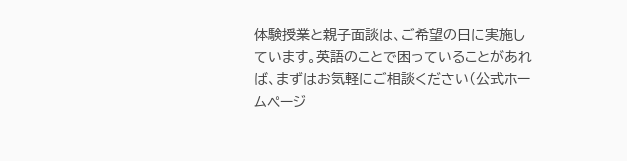体験授業と親子面談は、ご希望の日に実施しています。英語のことで困っていることがあれば、まずはお気軽にご相談ください(公式ホームページ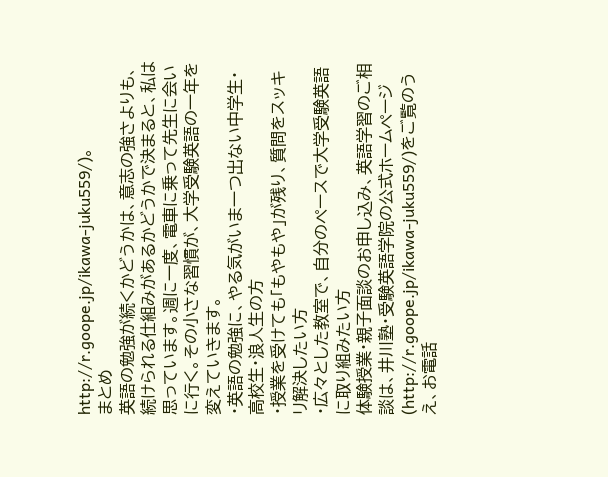http://r.goope.jp/ikawa-juku559/)。
まとめ
英語の勉強が続くかどうかは、意志の強さよりも、続けられる仕組みがあるかどうかで決まると、私は思っています。週に一度、電車に乗って先生に会いに行く。その小さな習慣が、大学受験英語の一年を変えていきます。
・英語の勉強に、やる気がいま一つ出ない中学生・高校生・浪人生の方
・授業を受けても「もやもや」が残り、質問をスッキリ解決したい方
・広々とした教室で、自分のペースで大学受験英語に取り組みたい方
体験授業・親子面談のお申し込み、英語学習のご相談は、井川塾・受験英語学院の公式ホームページ(http://r.goope.jp/ikawa-juku559/)をご覧のうえ、お電話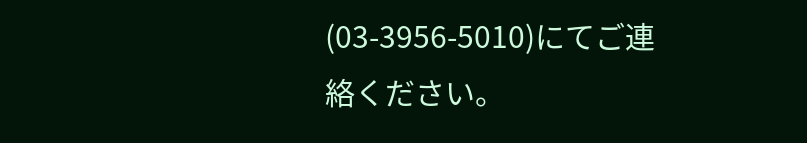(03-3956-5010)にてご連絡ください。